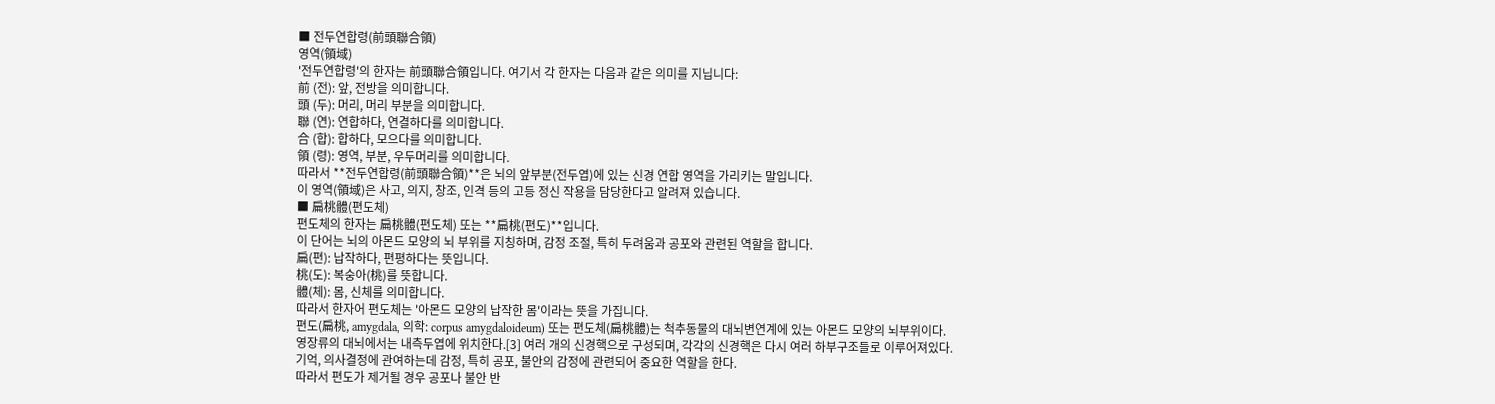■ 전두연합령(前頭聯合領)
영역(領域)
'전두연합령'의 한자는 前頭聯合領입니다. 여기서 각 한자는 다음과 같은 의미를 지닙니다:
前 (전): 앞, 전방을 의미합니다.
頭 (두): 머리, 머리 부분을 의미합니다.
聯 (연): 연합하다, 연결하다를 의미합니다.
合 (합): 합하다, 모으다를 의미합니다.
領 (령): 영역, 부분, 우두머리를 의미합니다.
따라서 **전두연합령(前頭聯合領)**은 뇌의 앞부분(전두엽)에 있는 신경 연합 영역을 가리키는 말입니다.
이 영역(領域)은 사고, 의지, 창조, 인격 등의 고등 정신 작용을 담당한다고 알려져 있습니다.
■ 扁桃體(편도체)
편도체의 한자는 扁桃體(편도체) 또는 **扁桃(편도)**입니다.
이 단어는 뇌의 아몬드 모양의 뇌 부위를 지칭하며, 감정 조절, 특히 두려움과 공포와 관련된 역할을 합니다.
扁(편): 납작하다, 편평하다는 뜻입니다.
桃(도): 복숭아(桃)를 뜻합니다.
體(체): 몸, 신체를 의미합니다.
따라서 한자어 편도체는 '아몬드 모양의 납작한 몸'이라는 뜻을 가집니다.
편도(扁桃, amygdala, 의학: corpus amygdaloideum) 또는 편도체(扁桃體)는 척추동물의 대뇌변연계에 있는 아몬드 모양의 뇌부위이다.
영장류의 대뇌에서는 내측두엽에 위치한다.[3] 여러 개의 신경핵으로 구성되며, 각각의 신경핵은 다시 여러 하부구조들로 이루어져있다.
기억, 의사결정에 관여하는데 감정, 특히 공포, 불안의 감정에 관련되어 중요한 역할을 한다.
따라서 편도가 제거될 경우 공포나 불안 반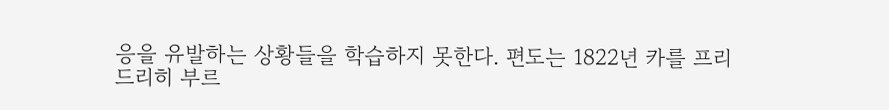응을 유발하는 상황들을 학습하지 못한다. 편도는 1822년 카를 프리드리히 부르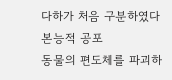다하가 처음 구분하였다
본능적 공포
동물의 편도체를 파괴하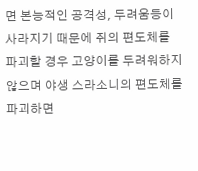면 본능적인 공격성, 두려움등이 사라지기 때문에 쥐의 편도체를 파괴할 경우 고양이를 두려워하지 않으며 야생 스라소니의 편도체를 파괴하면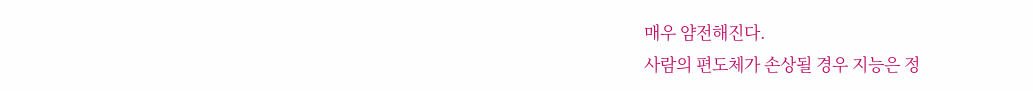매우 얌전해진다.
사람의 편도체가 손상될 경우 지능은 정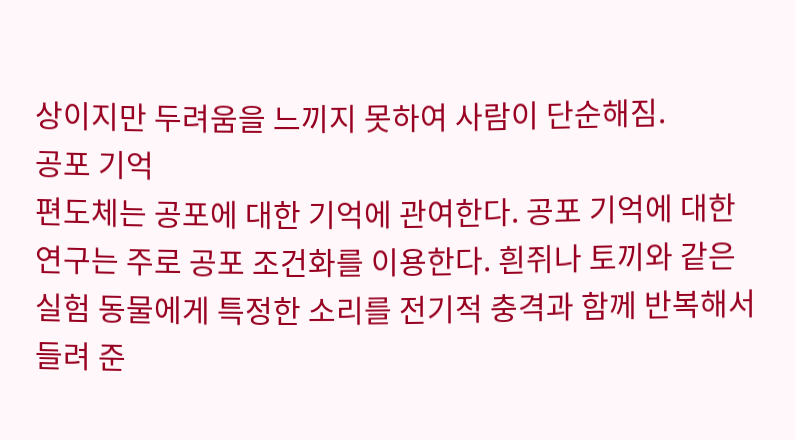상이지만 두려움을 느끼지 못하여 사람이 단순해짐.
공포 기억
편도체는 공포에 대한 기억에 관여한다. 공포 기억에 대한 연구는 주로 공포 조건화를 이용한다. 흰쥐나 토끼와 같은 실험 동물에게 특정한 소리를 전기적 충격과 함께 반복해서 들려 준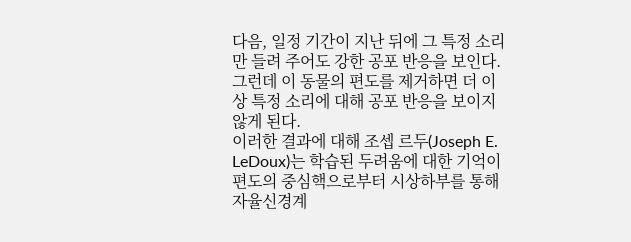다음, 일정 기간이 지난 뒤에 그 특정 소리만 들려 주어도 강한 공포 반응을 보인다. 그런데 이 동물의 편도를 제거하면 더 이상 특정 소리에 대해 공포 반응을 보이지 않게 된다.
이러한 결과에 대해 조셉 르두(Joseph E. LeDoux)는 학습된 두려움에 대한 기억이 편도의 중심핵으로부터 시상하부를 통해 자율신경계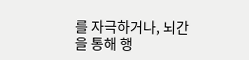를 자극하거나, 뇌간을 통해 행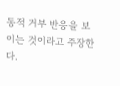동적 거부 반응을 보이는 것이라고 주장한다.